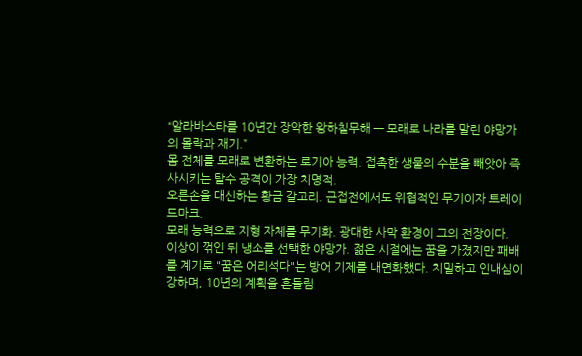“알라바스타를 10년간 장악한 왕하칠무해 — 모래로 나라를 말린 야망가의 몰락과 재기.”
몸 전체를 모래로 변환하는 로기아 능력. 접촉한 생물의 수분을 빼앗아 즉사시키는 탈수 공격이 가장 치명적.
오른손을 대신하는 황금 갈고리. 근접전에서도 위협적인 무기이자 트레이드마크.
모래 능력으로 지형 자체를 무기화. 광대한 사막 환경이 그의 전장이다.
이상이 꺾인 뒤 냉소를 선택한 야망가. 젊은 시절에는 꿈을 가졌지만 패배를 계기로 "꿈은 어리석다"는 방어 기제를 내면화했다. 치밀하고 인내심이 강하며, 10년의 계획을 흔들림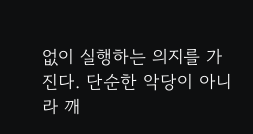없이 실행하는 의지를 가진다. 단순한 악당이 아니라 깨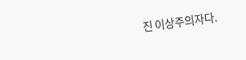진 이상주의자다.